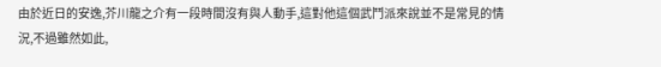由於近日的安逸,芥川龍之介有一段時間沒有與人動手,這對他這個武鬥派來說並不是常見的情況,不過雖然如此,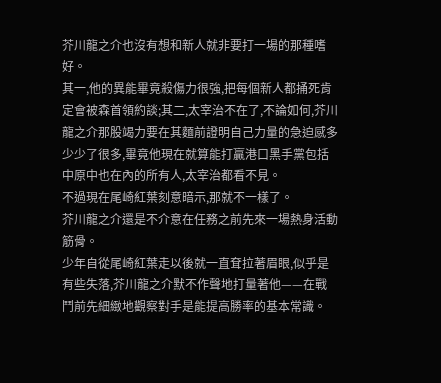芥川龍之介也沒有想和新人就非要打一場的那種嗜好。
其一,他的異能畢竟殺傷力很強,把每個新人都捅死肯定會被森首領約談;其二,太宰治不在了,不論如何,芥川龍之介那股竭力要在其麵前證明自己力量的急迫感多少少了很多,畢竟他現在就算能打贏港口黑手黨包括中原中也在內的所有人,太宰治都看不見。
不過現在尾崎紅葉刻意暗示,那就不一樣了。
芥川龍之介還是不介意在任務之前先來一場熱身活動筋骨。
少年自從尾崎紅葉走以後就一直耷拉著眉眼,似乎是有些失落,芥川龍之介默不作聲地打量著他——在戰鬥前先細緻地觀察對手是能提高勝率的基本常識。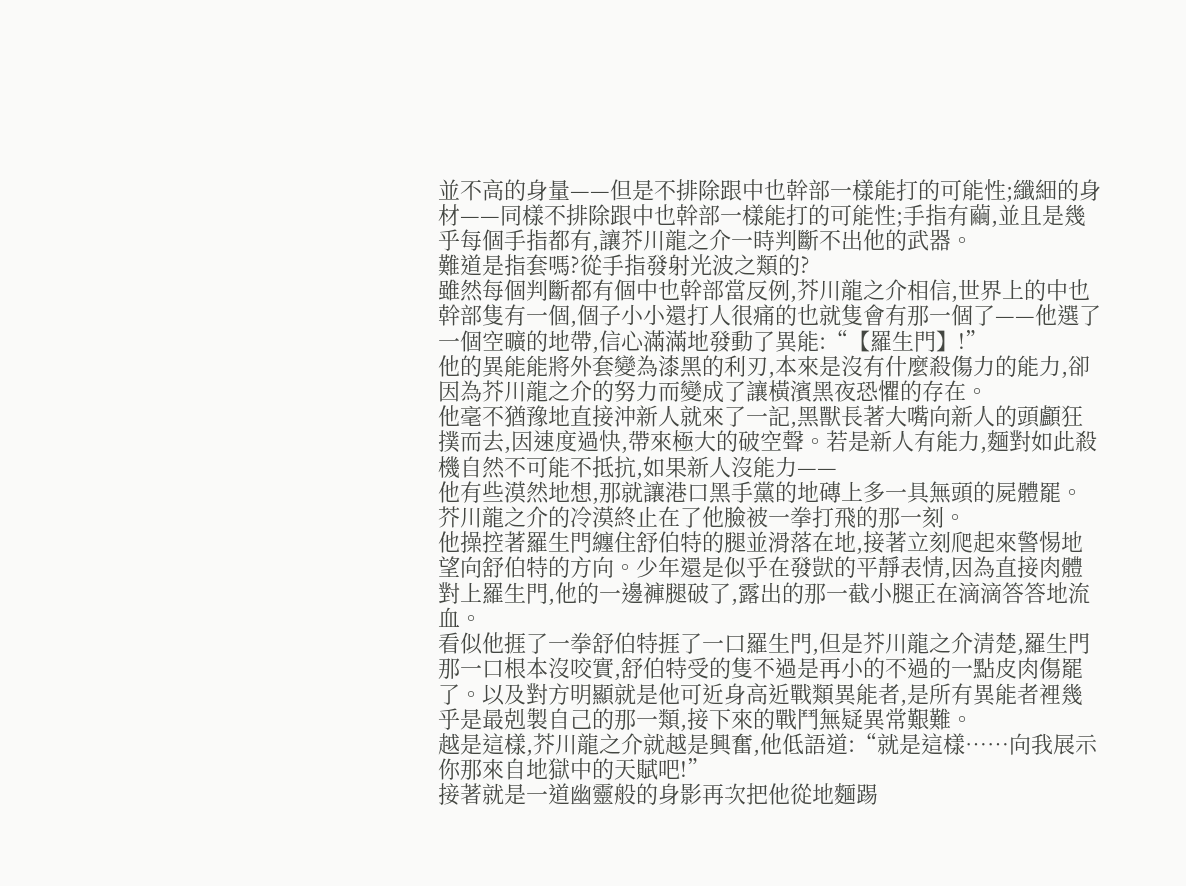並不高的身量——但是不排除跟中也幹部一樣能打的可能性;纖細的身材——同樣不排除跟中也幹部一樣能打的可能性;手指有繭,並且是幾乎每個手指都有,讓芥川龍之介一時判斷不出他的武器。
難道是指套嗎?從手指發射光波之類的?
雖然每個判斷都有個中也幹部當反例,芥川龍之介相信,世界上的中也幹部隻有一個,個子小小還打人很痛的也就隻會有那一個了——他選了一個空曠的地帶,信心滿滿地發動了異能:“【羅生門】!”
他的異能能將外套變為漆黑的利刃,本來是沒有什麼殺傷力的能力,卻因為芥川龍之介的努力而變成了讓橫濱黑夜恐懼的存在。
他毫不猶豫地直接沖新人就來了一記,黑獸長著大嘴向新人的頭顱狂撲而去,因速度過快,帶來極大的破空聲。若是新人有能力,麵對如此殺機自然不可能不抵抗,如果新人沒能力——
他有些漠然地想,那就讓港口黑手黨的地磚上多一具無頭的屍體罷。
芥川龍之介的冷漠終止在了他臉被一拳打飛的那一刻。
他操控著羅生門纏住舒伯特的腿並滑落在地,接著立刻爬起來警惕地望向舒伯特的方向。少年還是似乎在發獃的平靜表情,因為直接肉體對上羅生門,他的一邊褲腿破了,露出的那一截小腿正在滴滴答答地流血。
看似他捱了一拳舒伯特捱了一口羅生門,但是芥川龍之介清楚,羅生門那一口根本沒咬實,舒伯特受的隻不過是再小的不過的一點皮肉傷罷了。以及對方明顯就是他可近身高近戰類異能者,是所有異能者裡幾乎是最剋製自己的那一類,接下來的戰鬥無疑異常艱難。
越是這樣,芥川龍之介就越是興奮,他低語道:“就是這樣……向我展示你那來自地獄中的天賦吧!”
接著就是一道幽靈般的身影再次把他從地麵踢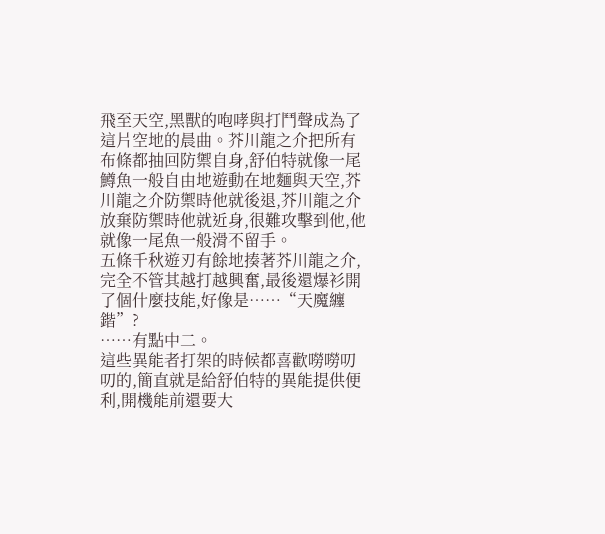飛至天空,黑獸的咆哮與打鬥聲成為了這片空地的晨曲。芥川龍之介把所有布條都抽回防禦自身,舒伯特就像一尾鱒魚一般自由地遊動在地麵與天空,芥川龍之介防禦時他就後退,芥川龍之介放棄防禦時他就近身,很難攻擊到他,他就像一尾魚一般滑不留手。
五條千秋遊刃有餘地揍著芥川龍之介,完全不管其越打越興奮,最後還爆衫開了個什麼技能,好像是……“天魔纏鍇”?
……有點中二。
這些異能者打架的時候都喜歡嘮嘮叨叨的,簡直就是給舒伯特的異能提供便利,開機能前還要大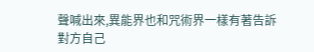聲喊出來,異能界也和咒術界一樣有著告訴對方自己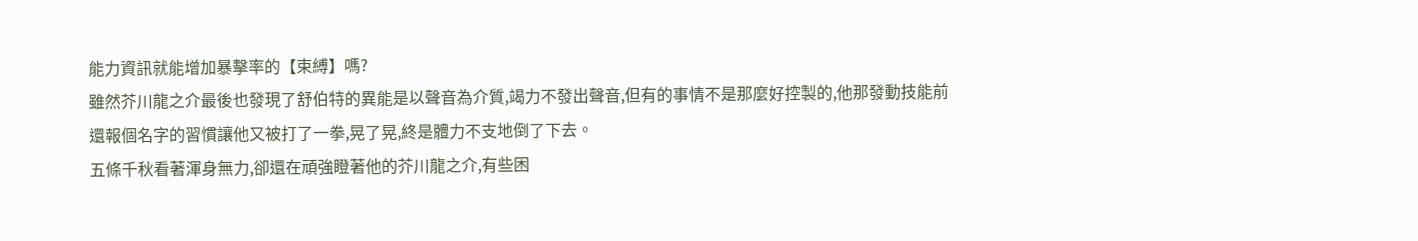能力資訊就能增加暴擊率的【束縛】嗎?
雖然芥川龍之介最後也發現了舒伯特的異能是以聲音為介質,竭力不發出聲音,但有的事情不是那麼好控製的,他那發動技能前還報個名字的習慣讓他又被打了一拳,晃了晃,終是體力不支地倒了下去。
五條千秋看著渾身無力,卻還在頑強瞪著他的芥川龍之介,有些困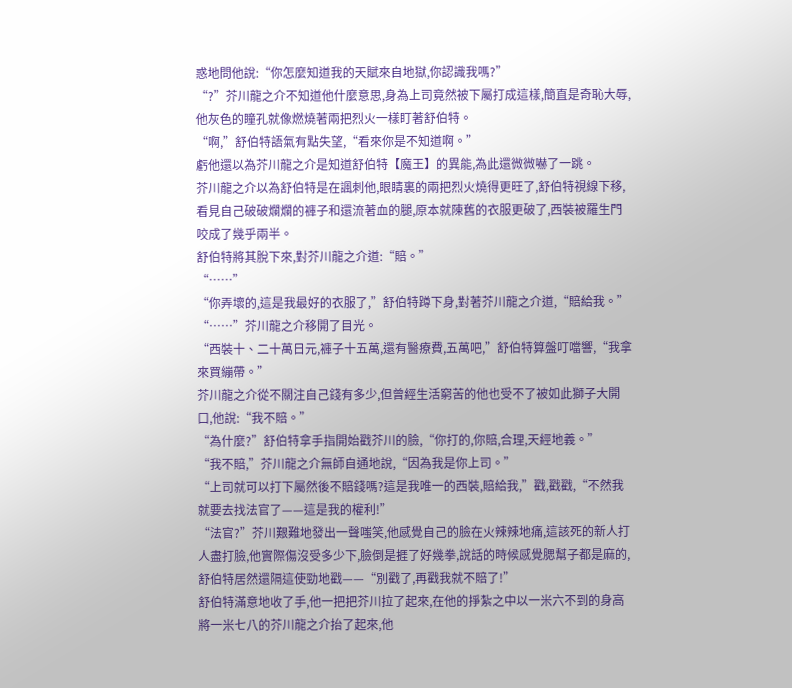惑地問他說:“你怎麼知道我的天賦來自地獄,你認識我嗎?”
“?”芥川龍之介不知道他什麼意思,身為上司竟然被下屬打成這樣,簡直是奇恥大辱,他灰色的瞳孔就像燃燒著兩把烈火一樣盯著舒伯特。
“啊,”舒伯特語氣有點失望,“看來你是不知道啊。”
虧他還以為芥川龍之介是知道舒伯特【魔王】的異能,為此還微微嚇了一跳。
芥川龍之介以為舒伯特是在諷刺他,眼睛裏的兩把烈火燒得更旺了,舒伯特視線下移,看見自己破破爛爛的褲子和還流著血的腿,原本就陳舊的衣服更破了,西裝被羅生門咬成了幾乎兩半。
舒伯特將其脫下來,對芥川龍之介道:“賠。”
“……”
“你弄壞的,這是我最好的衣服了,”舒伯特蹲下身,對著芥川龍之介道,“賠給我。”
“……”芥川龍之介移開了目光。
“西裝十、二十萬日元,褲子十五萬,還有醫療費,五萬吧,”舒伯特算盤叮噹響,“我拿來買繃帶。”
芥川龍之介從不關注自己錢有多少,但曾經生活窮苦的他也受不了被如此獅子大開口,他說:“我不賠。”
“為什麼?”舒伯特拿手指開始戳芥川的臉,“你打的,你賠,合理,天經地義。”
“我不賠,”芥川龍之介無師自通地說,“因為我是你上司。”
“上司就可以打下屬然後不賠錢嗎?這是我唯一的西裝,賠給我,”戳,戳戳,“不然我就要去找法官了——這是我的權利!”
“法官?”芥川艱難地發出一聲嗤笑,他感覺自己的臉在火辣辣地痛,這該死的新人打人盡打臉,他實際傷沒受多少下,臉倒是捱了好幾拳,說話的時候感覺腮幫子都是麻的,舒伯特居然還隔這使勁地戳——“別戳了,再戳我就不賠了!”
舒伯特滿意地收了手,他一把把芥川拉了起來,在他的掙紮之中以一米六不到的身高將一米七八的芥川龍之介抬了起來,他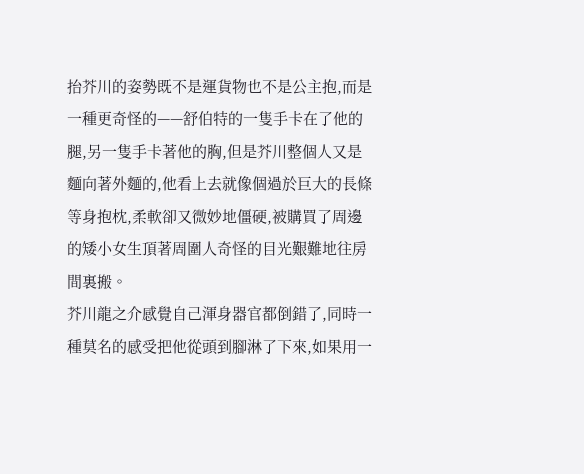抬芥川的姿勢既不是運貨物也不是公主抱,而是一種更奇怪的——舒伯特的一隻手卡在了他的腿,另一隻手卡著他的胸,但是芥川整個人又是麵向著外麵的,他看上去就像個過於巨大的長條等身抱枕,柔軟卻又微妙地僵硬,被購買了周邊的矮小女生頂著周圍人奇怪的目光艱難地往房間裏搬。
芥川龍之介感覺自己渾身器官都倒錯了,同時一種莫名的感受把他從頭到腳淋了下來,如果用一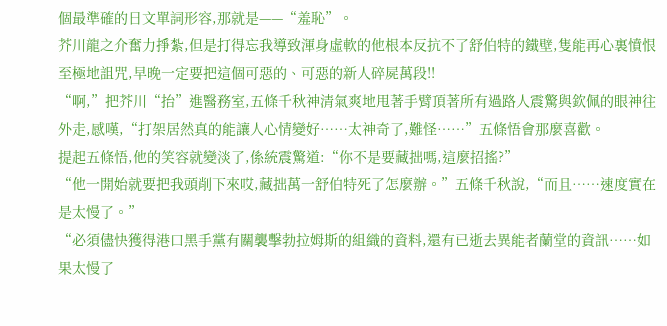個最準確的日文單詞形容,那就是——“羞恥”。
芥川龍之介奮力掙紮,但是打得忘我導致渾身虛軟的他根本反抗不了舒伯特的鐵壁,隻能再心裏憤恨至極地詛咒,早晚一定要把這個可惡的、可惡的新人碎屍萬段!!
“啊,”把芥川“抬”進醫務室,五條千秋神清氣爽地甩著手臂頂著所有過路人震驚與欽佩的眼神往外走,感嘆,“打架居然真的能讓人心情變好……太神奇了,難怪……”五條悟會那麼喜歡。
提起五條悟,他的笑容就變淡了,係統震驚道:“你不是要藏拙嗎,這麼招搖?”
“他一開始就要把我頭削下來哎,藏拙萬一舒伯特死了怎麼辦。”五條千秋說,“而且……速度實在是太慢了。”
“必須儘快獲得港口黑手黨有關襲擊勃拉姆斯的組織的資料,還有已逝去異能者蘭堂的資訊……如果太慢了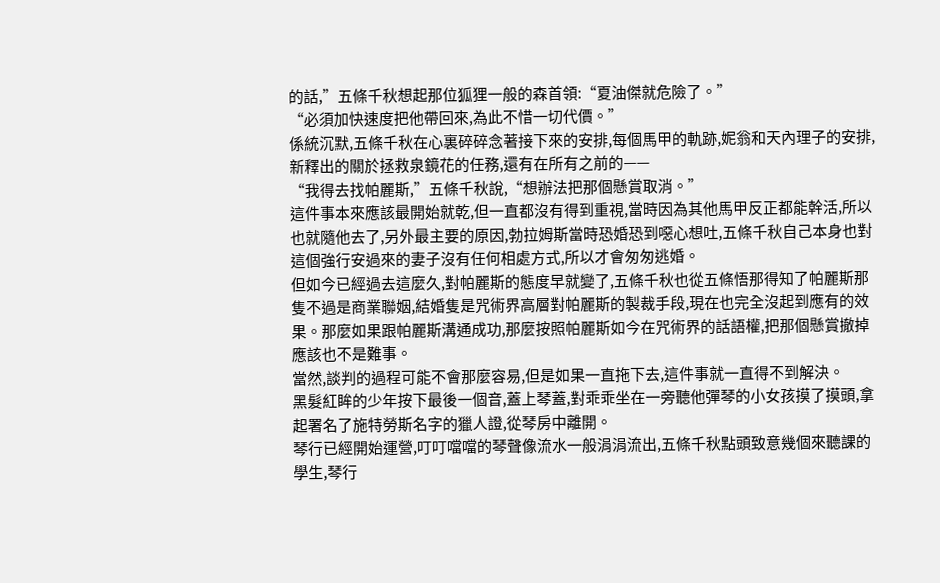的話,”五條千秋想起那位狐狸一般的森首領:“夏油傑就危險了。”
“必須加快速度把他帶回來,為此不惜一切代價。”
係統沉默,五條千秋在心裏碎碎念著接下來的安排,每個馬甲的軌跡,妮翁和天內理子的安排,新釋出的關於拯救泉鏡花的任務,還有在所有之前的——
“我得去找帕麗斯,”五條千秋說,“想辦法把那個懸賞取消。”
這件事本來應該最開始就乾,但一直都沒有得到重視,當時因為其他馬甲反正都能幹活,所以也就隨他去了,另外最主要的原因,勃拉姆斯當時恐婚恐到噁心想吐,五條千秋自己本身也對這個強行安過來的妻子沒有任何相處方式,所以才會匆匆逃婚。
但如今已經過去這麼久,對帕麗斯的態度早就變了,五條千秋也從五條悟那得知了帕麗斯那隻不過是商業聯姻,結婚隻是咒術界高層對帕麗斯的製裁手段,現在也完全沒起到應有的效果。那麼如果跟帕麗斯溝通成功,那麼按照帕麗斯如今在咒術界的話語權,把那個懸賞撤掉應該也不是難事。
當然,談判的過程可能不會那麼容易,但是如果一直拖下去,這件事就一直得不到解決。
黑髮紅眸的少年按下最後一個音,蓋上琴蓋,對乖乖坐在一旁聽他彈琴的小女孩摸了摸頭,拿起署名了施特勞斯名字的獵人證,從琴房中離開。
琴行已經開始運營,叮叮噹噹的琴聲像流水一般涓涓流出,五條千秋點頭致意幾個來聽課的學生,琴行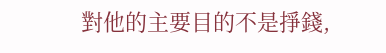對他的主要目的不是掙錢,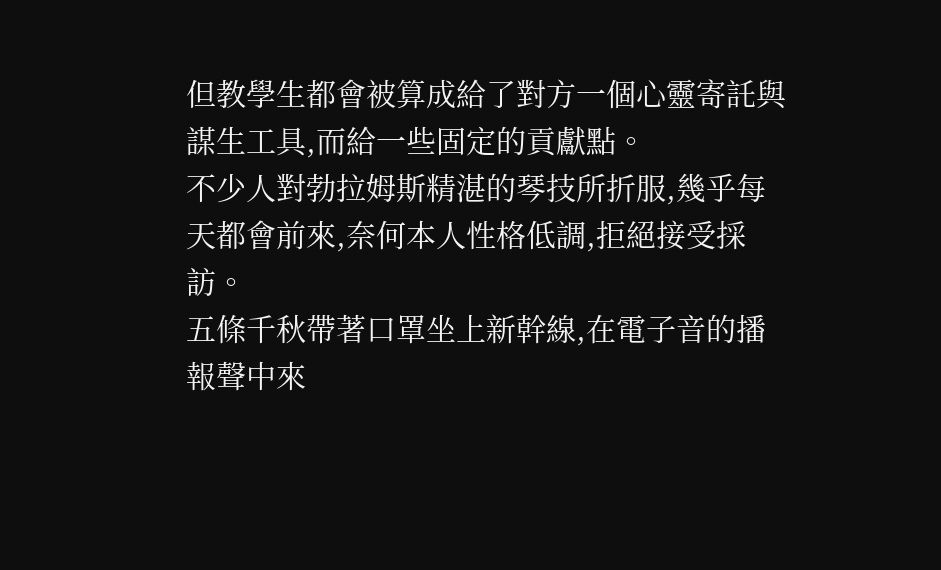但教學生都會被算成給了對方一個心靈寄託與謀生工具,而給一些固定的貢獻點。
不少人對勃拉姆斯精湛的琴技所折服,幾乎每天都會前來,奈何本人性格低調,拒絕接受採訪。
五條千秋帶著口罩坐上新幹線,在電子音的播報聲中來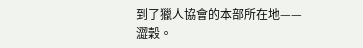到了獵人協會的本部所在地——
澀穀。